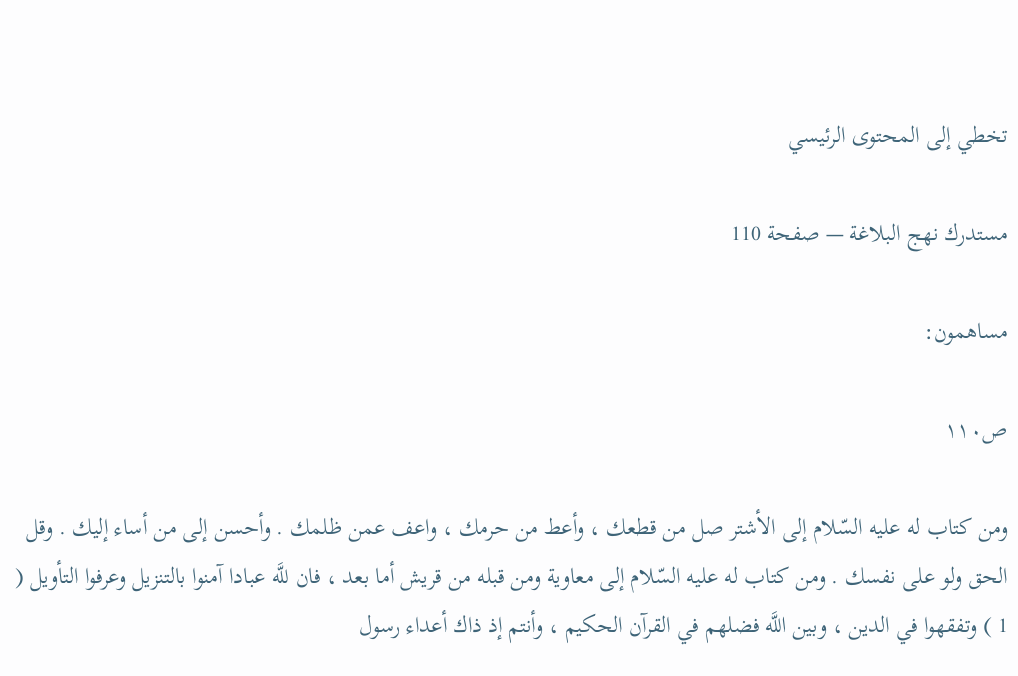تخطي إلى المحتوى الرئيسي

مستدرك نهج البلاغة — صفحة 110

مساهمون:

ص١١٠

ومن كتاب له عليه السّلام إلى الأشتر صل من قطعك ، وأعط من حرمك ، واعف عمن ظلمك . وأحسن إلى من أساء إليك . وقل الحق ولو على نفسك . ومن كتاب له عليه السّلام إلى معاوية ومن قبله من قريش أما بعد ، فان للَّه عبادا آمنوا بالتنزيل وعرفوا التأويل ( 1 ) وتفقهوا في الدين ، وبين اللَّه فضلهم في القرآن الحكيم ، وأنتم إذ ذاك أعداء رسول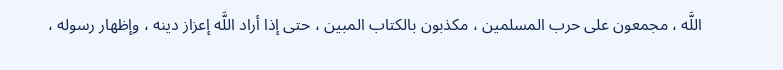اللَّه ، مجمعون على حرب المسلمين ، مكذبون بالكتاب المبين ، حتى إذا أراد اللَّه إعزاز دينه ، وإظهار رسوله ،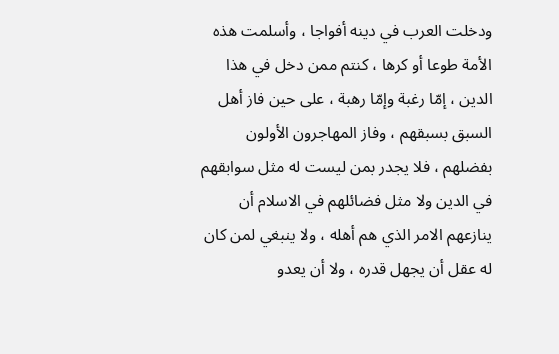ودخلت العرب في دينه أفواجا ، وأسلمت هذه الأمة طوعا أو كرها ، كنتم ممن دخل في هذا الدين ، إمّا رغبة وإمّا رهبة ، على حين فاز أهل السبق بسبقهم ، وفاز المهاجرون الأولون بفضلهم ، فلا يجدر بمن ليست له مثل سوابقهم في الدين ولا مثل فضائلهم في الاسلام أن ينازعهم الامر الذي هم أهله ، ولا ينبغي لمن كان له عقل أن يجهل قدره ، ولا أن يعدو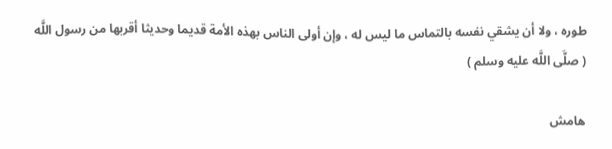طوره ، ولا أن يشقي نفسه بالتماس ما ليس له ، وإن أولى الناس بهذه الأمة قديما وحديثا أقربها من رسول اللَّه ( صلَّى اللَّه عليه وسلم )

هامش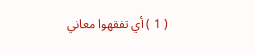( 1 ) أي تفقهوا معاني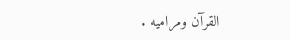القرآن ومراميه .